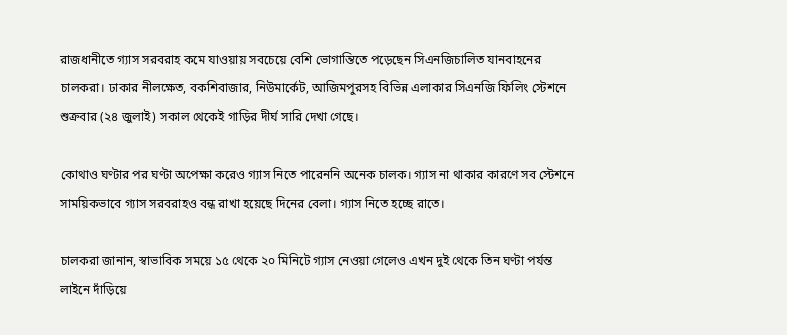রাজধানীতে গ্যাস সরবরাহ কমে যাওয়ায় সবচেয়ে বেশি ভোগান্তিতে পড়েছেন সিএনজিচালিত যানবাহনের চালকরা। ঢাকার নীলক্ষেত, বকশিবাজার, নিউমার্কেট, আজিমপুরসহ বিভিন্ন এলাকার সিএনজি ফিলিং স্টেশনে শুক্রবার (২৪ জুলাই) সকাল থেকেই গাড়ির দীর্ঘ সারি দেখা গেছে।

কোথাও ঘণ্টার পর ঘণ্টা অপেক্ষা করেও গ্যাস নিতে পারেননি অনেক চালক। গ্যাস না থাকার কারণে সব স্টেশনে সাময়িকভাবে গ্যাস সরবরাহও বন্ধ রাখা হয়েছে দিনের বেলা। গ্যাস নিতে হচ্ছে রাতে।

চালকরা জানান, স্বাভাবিক সময়ে ১৫ থেকে ২০ মিনিটে গ্যাস নেওয়া গেলেও এখন দুই থেকে তিন ঘণ্টা পর্যন্ত লাইনে দাঁড়িয়ে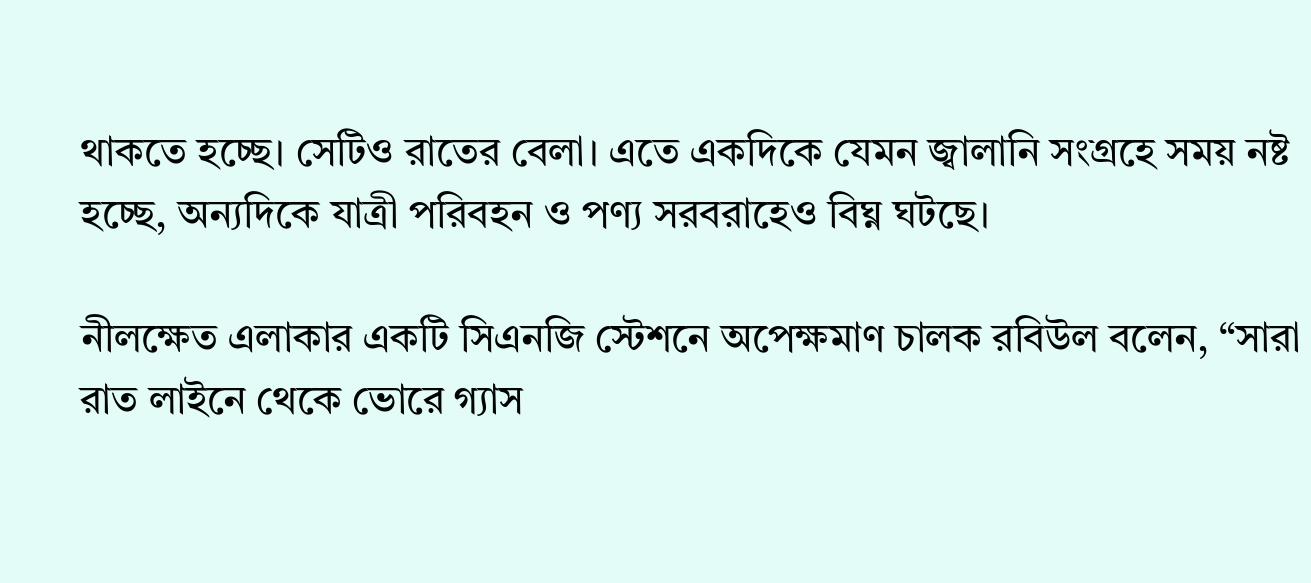থাকতে হচ্ছে। সেটিও রাতের বেলা। এতে একদিকে যেমন জ্বালানি সংগ্রহে সময় নষ্ট হচ্ছে, অন্যদিকে যাত্রী পরিবহন ও পণ্য সরবরাহেও বিঘ্ন ঘটছে।

নীলক্ষেত এলাকার একটি সিএনজি স্টেশনে অপেক্ষমাণ চালক রবিউল বলেন, “সারা রাত লাইনে থেকে ভোরে গ্যাস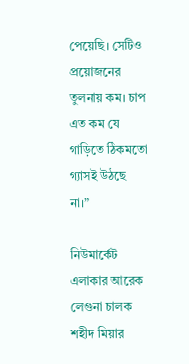পেয়েছি। সেটিও প্রয়োজনের তুলনায় কম। চাপ এত কম যে গাড়িতে ঠিকমতো গ্যাসই উঠছে না।”

নিউমার্কেট এলাকার আরেক লেগুনা চালক শহীদ মিয়ার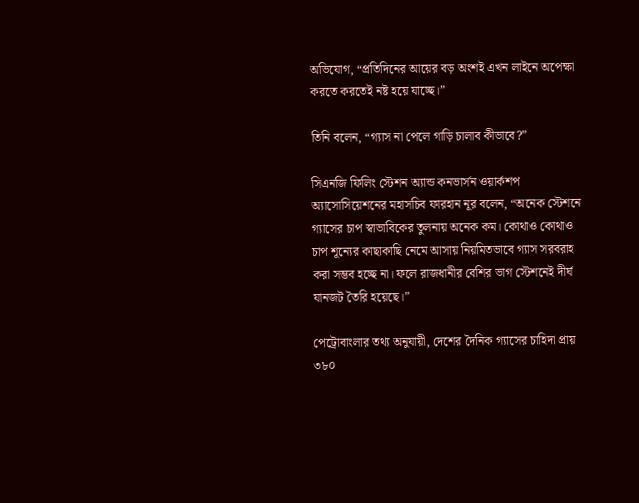অভিযোগ, “প্রতিদিনের আয়ের বড় অংশই এখন লাইনে অপেক্ষা করতে করতেই নষ্ট হয়ে যাচ্ছে।”

তিনি বলেন, “গ্যাস না পেলে গাড়ি চালাব কীভাবে?”

সিএনজি ফিলিং স্টেশন অ্যান্ড কনভার্সন ওয়ার্কশপ অ্যাসোসিয়েশনের মহাসচিব ফারহান নূর বলেন, “অনেক স্টেশনে গ্যাসের চাপ স্বাভাবিকের তুলনায় অনেক কম। কোথাও কোথাও চাপ শূন্যের কাছাকাছি নেমে আসায় নিয়মিতভাবে গ্যাস সরবরাহ করা সম্ভব হচ্ছে না। ফলে রাজধানীর বেশির ভাগ স্টেশনেই দীর্ঘ যানজট তৈরি হয়েছে।”

পেট্রোবাংলার তথ্য অনুযায়ী, দেশের দৈনিক গ্যাসের চাহিদা প্রায় ৩৮০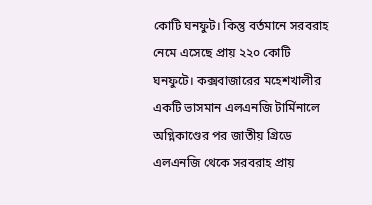কোটি ঘনফুট। কিন্তু বর্তমানে সরবরাহ নেমে এসেছে প্রায় ২২০ কোটি ঘনফুটে। কক্সবাজারের মহেশখালীর একটি ভাসমান এলএনজি টার্মিনালে অগ্নিকাণ্ডের পর জাতীয় গ্রিডে এলএনজি থেকে সরবরাহ প্রায়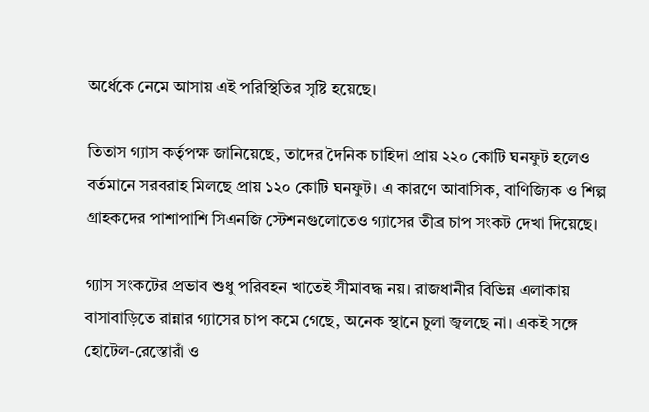অর্ধেকে নেমে আসায় এই পরিস্থিতির সৃষ্টি হয়েছে।

তিতাস গ্যাস কর্তৃপক্ষ জানিয়েছে, তাদের দৈনিক চাহিদা প্রায় ২২০ কোটি ঘনফুট হলেও বর্তমানে সরবরাহ মিলছে প্রায় ১২০ কোটি ঘনফুট। এ কারণে আবাসিক, বাণিজ্যিক ও শিল্প গ্রাহকদের পাশাপাশি সিএনজি স্টেশনগুলোতেও গ্যাসের তীব্র চাপ সংকট দেখা দিয়েছে।

গ্যাস সংকটের প্রভাব শুধু পরিবহন খাতেই সীমাবদ্ধ নয়। রাজধানীর বিভিন্ন এলাকায় বাসাবাড়িতে রান্নার গ্যাসের চাপ কমে গেছে, অনেক স্থানে চুলা জ্বলছে না। একই সঙ্গে হোটেল-রেস্তোরাঁ ও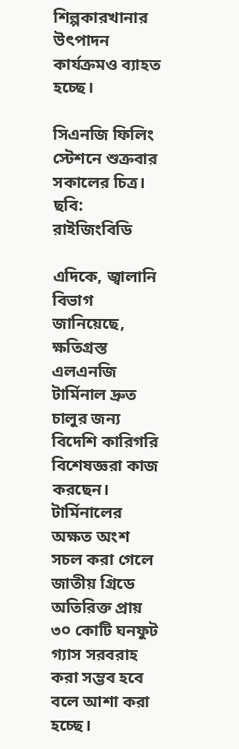শিল্পকারখানার উৎপাদন কার্যক্রমও ব্যাহত হচ্ছে।

সিএনজি ফিলিং স্টেশনে শুক্রবার সকালের চিত্র। ছবি: রাইজিংবিডি

এদিকে, জ্বালানি বিভাগ জানিয়েছে, ক্ষতিগ্রস্ত এলএনজি টার্মিনাল দ্রুত চালুর জন্য বিদেশি কারিগরি বিশেষজ্ঞরা কাজ করছেন। টার্মিনালের অক্ষত অংশ সচল করা গেলে জাতীয় গ্রিডে অতিরিক্ত প্রায় ৩০ কোটি ঘনফুট গ্যাস সরবরাহ করা সম্ভব হবে বলে আশা করা হচ্ছে।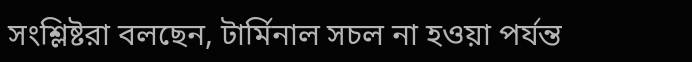সংশ্লিষ্টরা বলছেন, টার্মিনাল সচল না হওয়া পর্যন্ত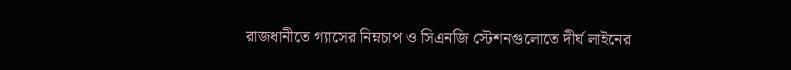রাজধানীতে গ্যাসের নিম্নচাপ ও সিএনজি স্টেশনগুলোতে দীর্ঘ লাইনের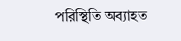পরিস্থিতি অব্যাহত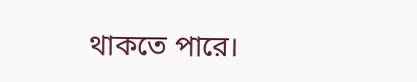থাকতে পারে।